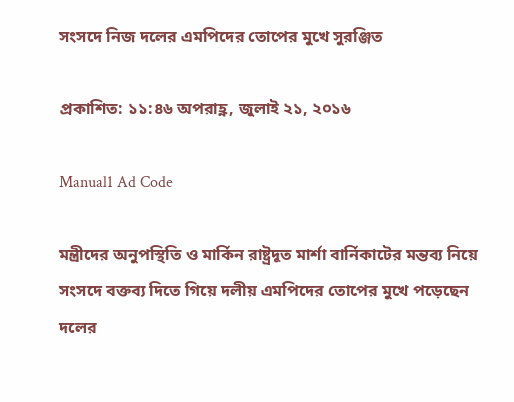সংসদে নিজ দলের এমপিদের তোপের মুখে সুরঞ্জিত

প্রকাশিত: ১১:৪৬ অপরাহ্ণ, জুলাই ২১, ২০১৬

Manual1 Ad Code

মন্ত্রীদের অনুপস্থিতি ও মার্কিন রাষ্ট্রদূত মার্শা বার্নিকাটের মন্তব্য নিয়ে সংসদে বক্তব্য দিতে গিয়ে দলীয় এমপিদের তোপের মুখে পড়েছেন দলের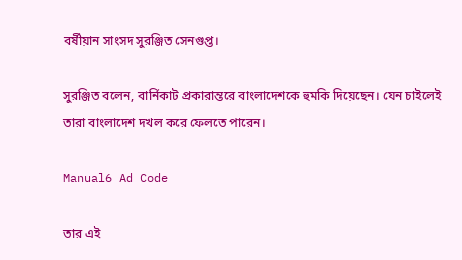বর্ষীয়ান সাংসদ সুরঞ্জিত সেনগুপ্ত।

সুরঞ্জিত বলেন, বার্নিকাট প্রকারান্তরে বাংলাদেশকে হুমকি দিয়েছেন। যেন চাইলেই তারা বাংলাদেশ দখল করে ফেলতে পারেন।

Manual6 Ad Code

তার এই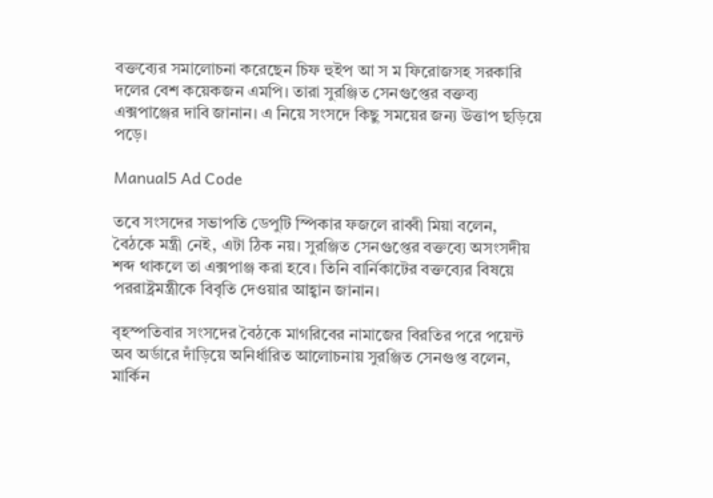বক্তব্যের সমালোচনা করেছেন চিফ হুইপ আ স ম ফিরোজসহ সরকারি দলের বেশ কয়েকজন এমপি। তারা সুরঞ্জিত সেনগুপ্তের বক্তব্য এক্সপাঞ্জের দাবি জানান। এ নিয়ে সংসদে কিছু সময়ের জন্য উত্তাপ ছড়িয়ে পড়ে।

Manual5 Ad Code

তবে সংসদের সভাপতি ডেপুটি স্পিকার ফজলে রাব্বী মিয়া বলেন, বৈঠকে মন্ত্রী নেই, এটা ঠিক নয়। সুরঞ্জিত সেনগুপ্তের বক্তব্যে অসংসদীয় শব্দ থাকলে তা এক্সপাঞ্জ করা হবে। তিনি বার্নিকাটের বক্তব্যের বিষয়ে পররাষ্ট্রমন্ত্রীকে বিবৃতি দেওয়ার আহ্বান জানান।

বৃহস্পতিবার সংসদের বৈঠকে মাগরিবের নামাজের বিরতির পরে পয়েন্ট অব অর্ডারে দাঁড়িয়ে অনির্ধারিত আলোচনায় সুরঞ্জিত সেনগুপ্ত বলেন, মার্কিন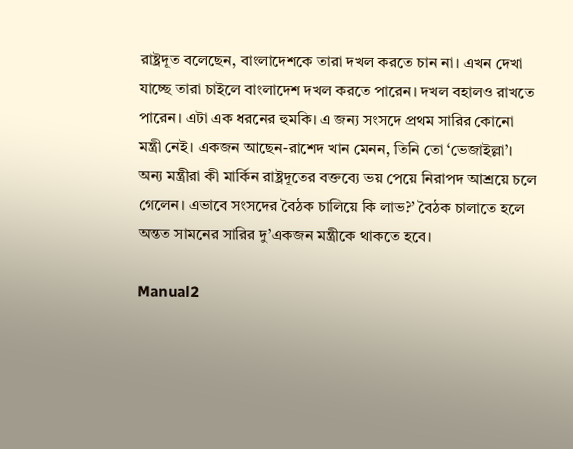রাষ্ট্রদূত বলেছেন, বাংলাদেশকে তারা দখল করতে চান না। এখন দেখা যাচ্ছে তারা চাইলে বাংলাদেশ দখল করতে পারেন। দখল বহালও রাখতে পারেন। এটা এক ধরনের হুমকি। এ জন্য সংসদে প্রথম সারির কোনো মন্ত্রী নেই। একজন আছেন-রাশেদ খান মেনন, তিনি তো ‘ভেজাইল্লা’। অন্য মন্ত্রীরা কী মার্কিন রাষ্ট্রদূতের বক্তব্যে ভয় পেয়ে নিরাপদ আশ্রয়ে চলে গেলেন। এভাবে সংসদের বৈঠক চালিয়ে কি লাভ?’ বৈঠক চালাতে হলে অন্তত সামনের সারির দু’একজন মন্ত্রীকে থাকতে হবে।

Manual2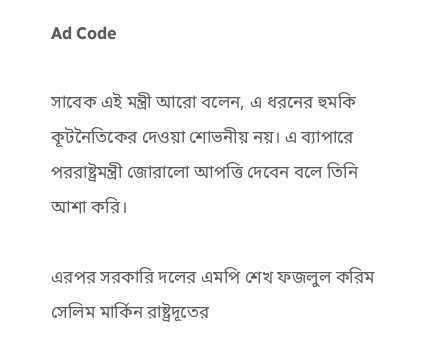Ad Code

সাবেক এই মন্ত্রী আরো বলেন, এ ধরনের হুমকি কূটনৈতিকের দেওয়া শোভনীয় নয়। এ ব্যাপারে পররাষ্ট্রমন্ত্রী জোরালো আপত্তি দেবেন বলে তিনি আশা করি।

এরপর সরকারি দলের এমপি শেখ ফজলুল করিম সেলিম মার্কিন রাষ্ট্রদূতের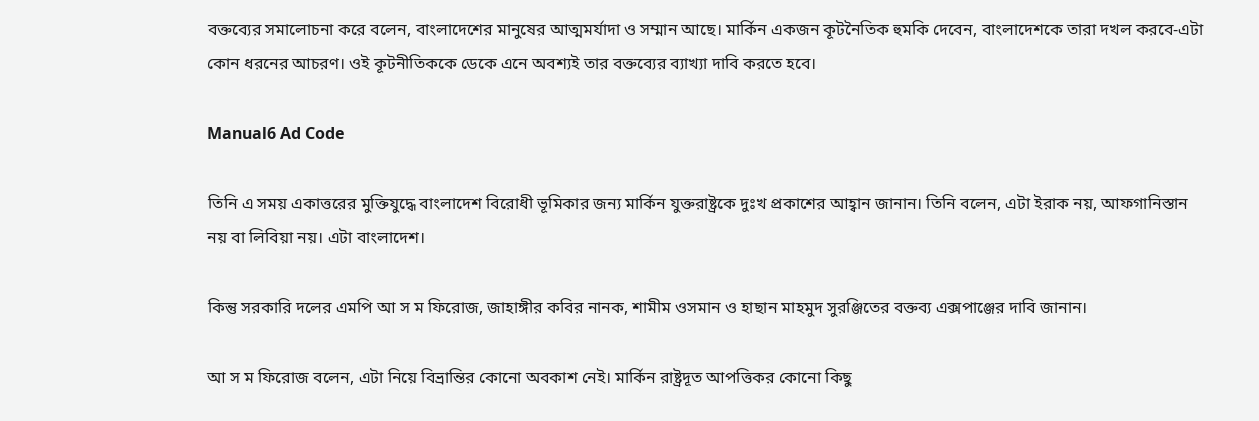বক্তব্যের সমালোচনা করে বলেন, বাংলাদেশের মানুষের আত্মমর্যাদা ও সম্মান আছে। মার্কিন একজন কূটনৈতিক হুমকি দেবেন, বাংলাদেশকে তারা দখল করবে-এটা কোন ধরনের আচরণ। ওই কূটনীতিককে ডেকে এনে অবশ্যই তার বক্তব্যের ব্যাখ্যা দাবি করতে হবে।

Manual6 Ad Code

তিনি এ সময় একাত্তরের মুক্তিযুদ্ধে বাংলাদেশ বিরোধী ভূমিকার জন্য মার্কিন যুক্তরাষ্ট্রকে দুঃখ প্রকাশের আহ্বান জানান। তিনি বলেন, এটা ইরাক নয়, আফগানিস্তান নয় বা লিবিয়া নয়। এটা বাংলাদেশ।

কিন্তু সরকারি দলের এমপি আ স ম ফিরোজ, জাহাঙ্গীর কবির নানক, শামীম ওসমান ও হাছান মাহমুদ সুরঞ্জিতের বক্তব্য এক্সপাঞ্জের দাবি জানান।

আ স ম ফিরোজ বলেন, এটা নিয়ে বিভ্রান্তির কোনো অবকাশ নেই। মার্কিন রাষ্ট্রদূত আপত্তিকর কোনো কিছু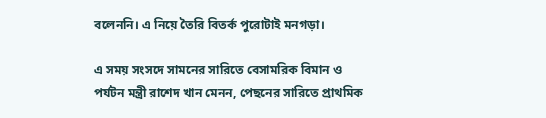বলেননি। এ নিয়ে তৈরি বিতর্ক পুরোটাই মনগড়া।

এ সময় সংসদে সামনের সারিতে বেসামরিক বিমান ও পর্যটন মন্ত্রী রাশেদ খান মেনন, পেছনের সারিতে প্রাথমিক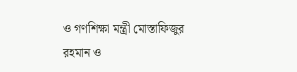ও গণশিক্ষা মন্ত্রী মোস্তাফিজুর রহমান ও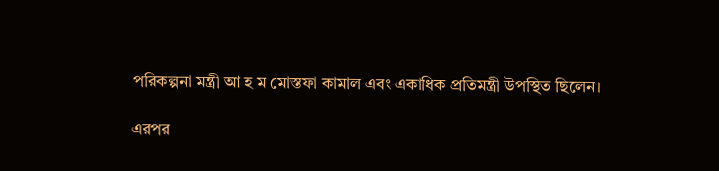পরিকল্পনা মন্ত্রী আ হ ম মোস্তফা কামাল এবং একাধিক প্রতিমন্ত্রী উপস্থিত ছিলেন।

এরপর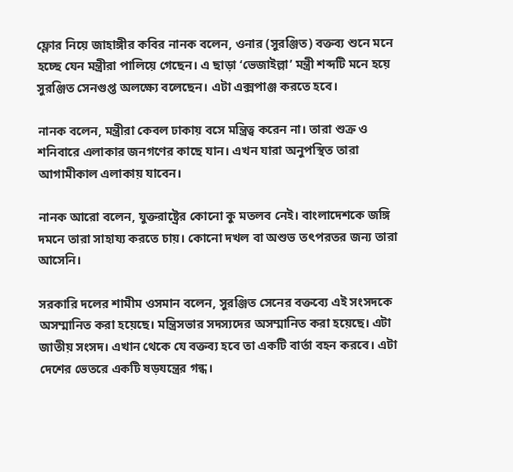ফ্লোর নিয়ে জাহাঙ্গীর কবির নানক বলেন, ওনার (সুরঞ্জিত) বক্তব্য শুনে মনে হচ্ছে যেন মন্ত্রীরা পালিয়ে গেছেন। এ ছাড়া ‘ভেজাইল্লা’ মন্ত্রী শব্দটি মনে হয়ে সুরঞ্জিত সেনগুপ্ত অলক্ষ্যে বলেছেন। এটা এক্সপাঞ্জ করতে হবে।

নানক বলেন, মন্ত্রীরা কেবল ঢাকায় বসে মন্ত্রিত্ব করেন না। তারা শুক্র ও শনিবারে এলাকার জনগণের কাছে যান। এখন যারা অনুপস্থিত তারা আগামীকাল এলাকায় যাবেন।

নানক আরো বলেন, যুক্তরাষ্ট্রের কোনো কু মতলব নেই। বাংলাদেশকে জঙ্গি দমনে তারা সাহায্য করতে চায়। কোনো দখল বা অশুভ তৎপরতর জন্য তারা আসেনি।

সরকারি দলের শামীম ওসমান বলেন, সুরঞ্জিত সেনের বক্তব্যে এই সংসদকে অসম্মানিত করা হয়েছে। মন্ত্রিসভার সদস্যদের অসম্মানিত করা হয়েছে। এটা জাতীয় সংসদ। এখান থেকে যে বক্তব্য হবে তা একটি বার্তা বহন করবে। এটা দেশের ভেতরে একটি ষড়যন্ত্রের গন্ধ।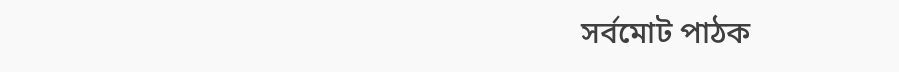সর্বমোট পাঠক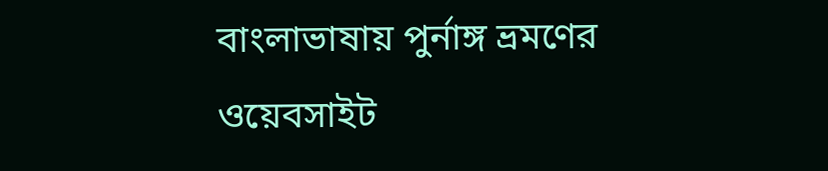বাংলাভাষায় পুর্নাঙ্গ ভ্রমণের ওয়েবসাইট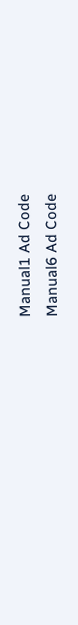Manual1 Ad Code
Manual6 Ad Code